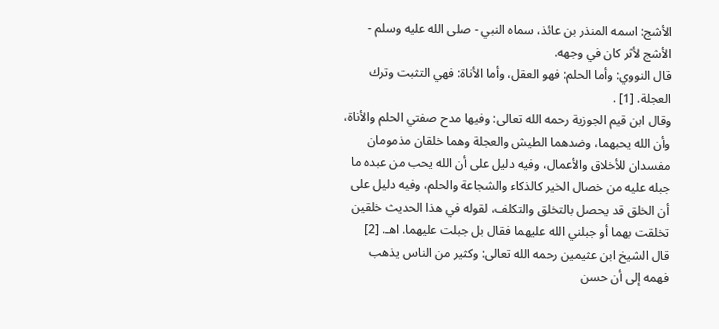الأشج: اسمه المنذر بن عائذ، سماه النبي - صلى الله عليه وسلم - الأشج لأثر كان في وجهه.
قال النووي: وأما الحلم: فهو العقل، وأما الأناة: فهي التثبت وترك العجلة. [1] .
وقال ابن قيم الجوزية رحمه الله تعالى: وفيها مدح صفتي الحلم والأناة، وأن الله يحبهما، وضدهما الطيش والعجلة وهما خلقان مذمومان مفسدان للأخلاق والأعمال، وفيه دليل على أن الله يحب من عبده ما جبله عليه من خصال الخير كالذكاء والشجاعة والحلم، وفيه دليل على أن الخلق قد يحصل بالتخلق والتكلف، لقوله في هذا الحديث خلقين تخلقت بهما أو جبلني الله عليهما فقال بل جبلت عليهما. اهـ. [2]
قال الشيخ ابن عثيمين رحمه الله تعالى: وكثير من الناس يذهب فهمه إلى أن حسن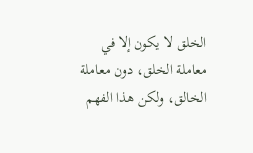الخلق لا يكون إلا في معاملة الخلق، دون معاملة الخالق، ولكن هذا الفهم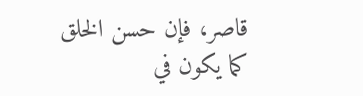قاصر، فإن حسن الخلق كما يكون في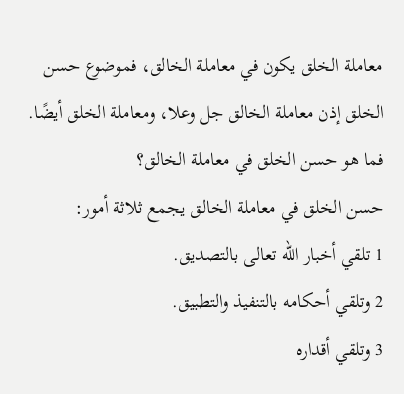معاملة الخلق يكون في معاملة الخالق، فموضوع حسن الخلق إذن معاملة الخالق جل وعلا، ومعاملة الخلق أيضًا.
فما هو حسن الخلق في معاملة الخالق؟
حسن الخلق في معاملة الخالق يجمع ثلاثة أمور:
1 تلقي أخبار الله تعالى بالتصديق.
2 وتلقي أحكامه بالتنفيذ والتطبيق.
3 وتلقي أقداره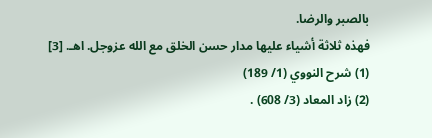بالصبر والرضا.
فهذه ثلاثة أشياء عليها مدار حسن الخلق مع الله عزوجل. اهـ. [3]
(1) شرح النووي (1/ 189)
(2) زاد المعاد (3/ 608) .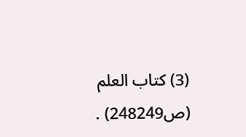(3) كتاب العلم (ص248249) .